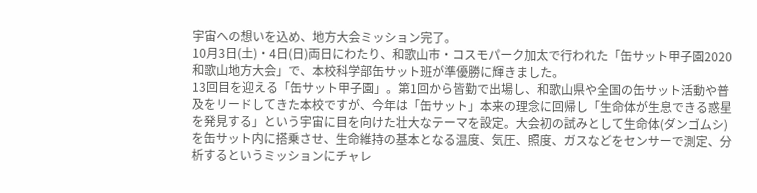宇宙への想いを込め、地方大会ミッション完了。
10月3日(土)・4日(日)両日にわたり、和歌山市・コスモパーク加太で行われた「缶サット甲子園2020 和歌山地方大会」で、本校科学部缶サット班が準優勝に輝きました。
13回目を迎える「缶サット甲子園」。第1回から皆勤で出場し、和歌山県や全国の缶サット活動や普及をリードしてきた本校ですが、今年は「缶サット」本来の理念に回帰し「生命体が生息できる惑星を発見する」という宇宙に目を向けた壮大なテーマを設定。大会初の試みとして生命体(ダンゴムシ)を缶サット内に搭乗させ、生命維持の基本となる温度、気圧、照度、ガスなどをセンサーで測定、分析するというミッションにチャレ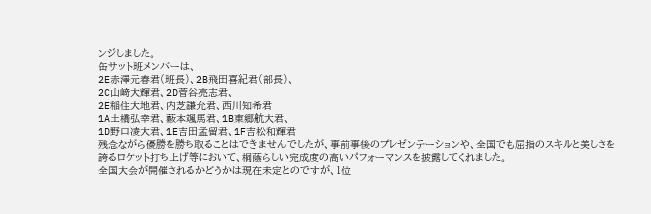ンジしました。
缶サット班メンバーは、
2E赤澤元春君(班長)、2B飛田喜紀君(部長)、
2C山﨑大輝君、2D菅谷亮志君、
2E稲住大地君、内芝謙允君、西川知希君
1A土橋弘幸君、藪本颯馬君、1B東郷航大君、
1D野口凌大君、1E吉田孟留君、1F吉松和輝君
残念ながら優勝を勝ち取ることはできませんでしたが、事前事後のプレゼンテーションや、全国でも屈指のスキルと美しさを誇るロケット打ち上げ等において、桐蔭らしい完成度の高いパフォーマンスを披露してくれました。
全国大会が開催されるかどうかは現在未定とのですが、1位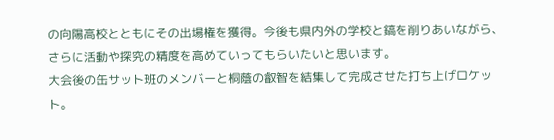の向陽高校とともにその出場権を獲得。今後も県内外の学校と鎬を削りあいながら、さらに活動や探究の精度を高めていってもらいたいと思います。
大会後の缶サット班のメンバーと桐蔭の叡智を結集して完成させた打ち上げロケット。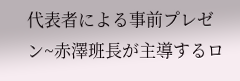代表者による事前プレゼン~赤澤班長が主導するロ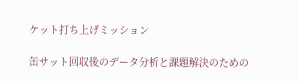ケット打ち上げミッション

缶サット回収後のデータ分析と課題解決のための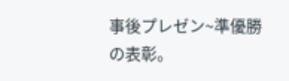事後プレゼン~準優勝の表彰。